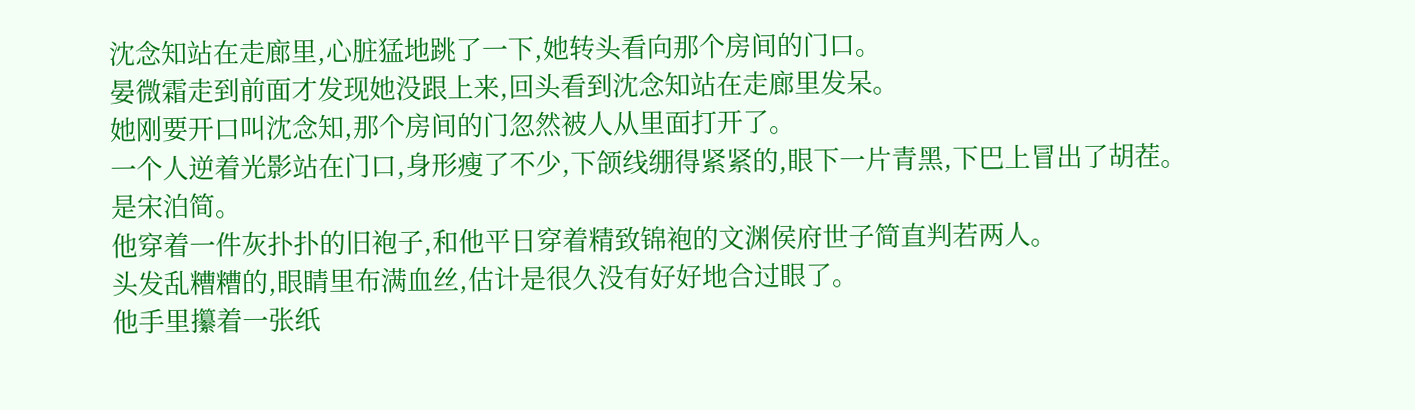沈念知站在走廊里,心脏猛地跳了一下,她转头看向那个房间的门口。
晏微霜走到前面才发现她没跟上来,回头看到沈念知站在走廊里发呆。
她刚要开口叫沈念知,那个房间的门忽然被人从里面打开了。
一个人逆着光影站在门口,身形瘦了不少,下颌线绷得紧紧的,眼下一片青黑,下巴上冒出了胡茬。
是宋泊简。
他穿着一件灰扑扑的旧袍子,和他平日穿着精致锦袍的文渊侯府世子简直判若两人。
头发乱糟糟的,眼睛里布满血丝,估计是很久没有好好地合过眼了。
他手里攥着一张纸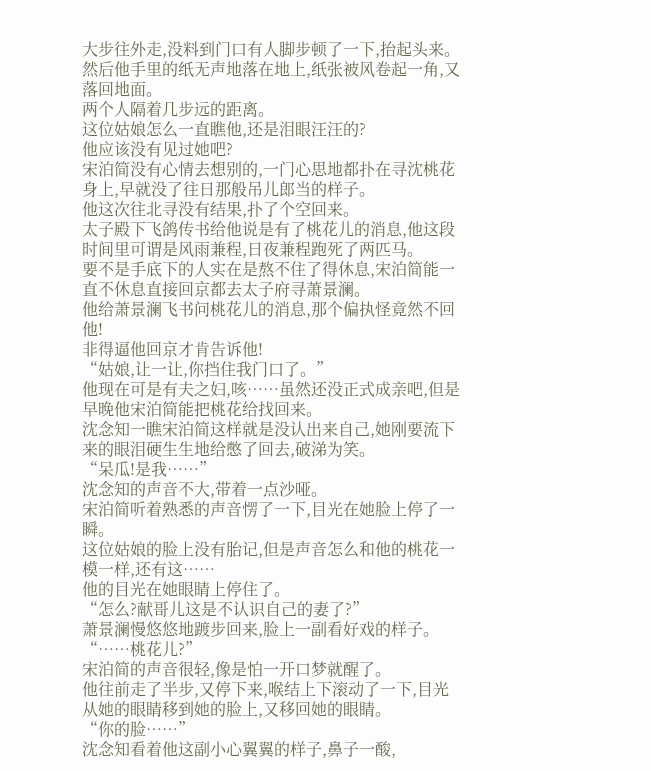大步往外走,没料到门口有人脚步顿了一下,抬起头来。
然后他手里的纸无声地落在地上,纸张被风卷起一角,又落回地面。
两个人隔着几步远的距离。
这位姑娘怎么一直瞧他,还是泪眼汪汪的?
他应该没有见过她吧?
宋泊简没有心情去想别的,一门心思地都扑在寻沈桃花身上,早就没了往日那般吊儿郎当的样子。
他这次往北寻没有结果,扑了个空回来。
太子殿下飞鸽传书给他说是有了桃花儿的消息,他这段时间里可谓是风雨兼程,日夜兼程跑死了两匹马。
要不是手底下的人实在是熬不住了得休息,宋泊简能一直不休息直接回京都去太子府寻萧景澜。
他给萧景澜飞书问桃花儿的消息,那个偏执怪竟然不回他!
非得逼他回京才肯告诉他!
“姑娘,让一让,你挡住我门口了。”
他现在可是有夫之妇,咳……虽然还没正式成亲吧,但是早晚他宋泊简能把桃花给找回来。
沈念知一瞧宋泊简这样就是没认出来自己,她刚要流下来的眼泪硬生生地给憋了回去,破涕为笑。
“呆瓜!是我……”
沈念知的声音不大,带着一点沙哑。
宋泊简听着熟悉的声音愣了一下,目光在她脸上停了一瞬。
这位姑娘的脸上没有胎记,但是声音怎么和他的桃花一模一样,还有这……
他的目光在她眼睛上停住了。
“怎么?献哥儿这是不认识自己的妻了?”
萧景澜慢悠悠地踱步回来,脸上一副看好戏的样子。
“……桃花儿?”
宋泊简的声音很轻,像是怕一开口梦就醒了。
他往前走了半步,又停下来,喉结上下滚动了一下,目光从她的眼睛移到她的脸上,又移回她的眼睛。
“你的脸……”
沈念知看着他这副小心翼翼的样子,鼻子一酸,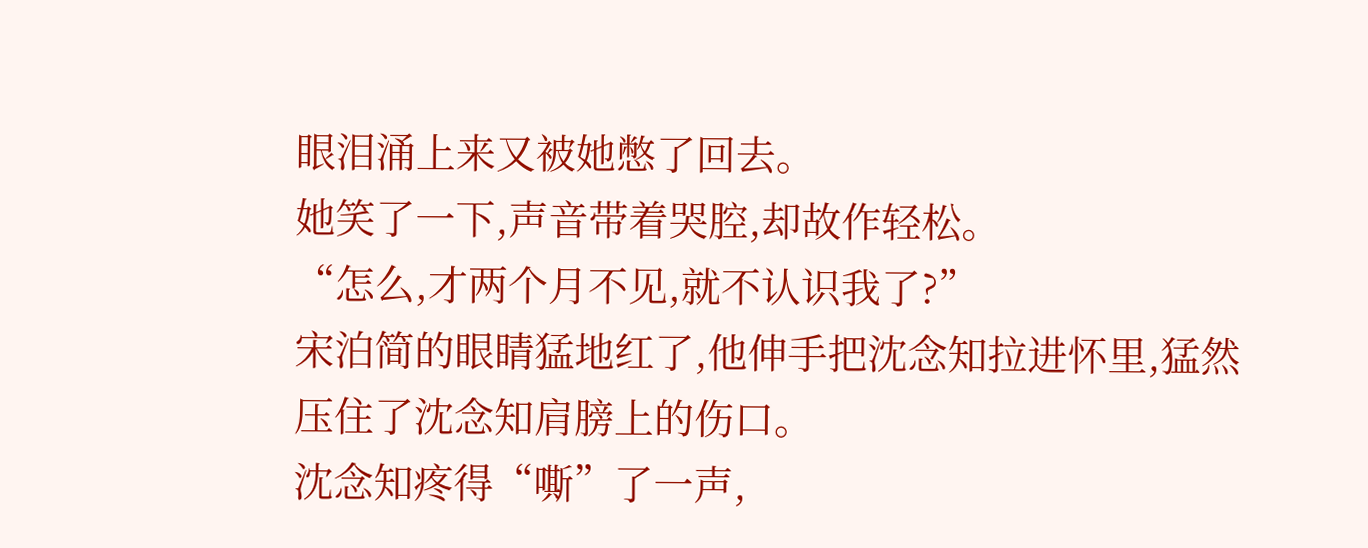眼泪涌上来又被她憋了回去。
她笑了一下,声音带着哭腔,却故作轻松。
“怎么,才两个月不见,就不认识我了?”
宋泊简的眼睛猛地红了,他伸手把沈念知拉进怀里,猛然压住了沈念知肩膀上的伤口。
沈念知疼得“嘶”了一声,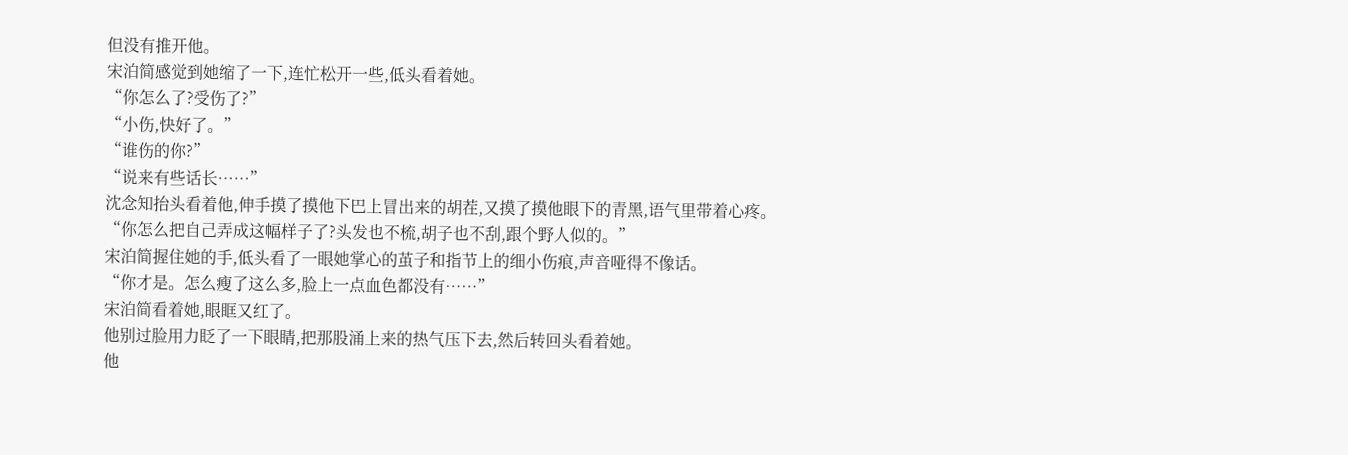但没有推开他。
宋泊简感觉到她缩了一下,连忙松开一些,低头看着她。
“你怎么了?受伤了?”
“小伤,快好了。”
“谁伤的你?”
“说来有些话长……”
沈念知抬头看着他,伸手摸了摸他下巴上冒出来的胡茬,又摸了摸他眼下的青黑,语气里带着心疼。
“你怎么把自己弄成这幅样子了?头发也不梳,胡子也不刮,跟个野人似的。”
宋泊简握住她的手,低头看了一眼她掌心的茧子和指节上的细小伤痕,声音哑得不像话。
“你才是。怎么瘦了这么多,脸上一点血色都没有……”
宋泊简看着她,眼眶又红了。
他别过脸用力眨了一下眼睛,把那股涌上来的热气压下去,然后转回头看着她。
他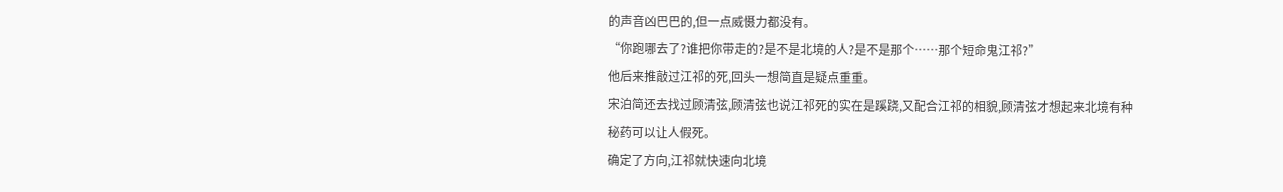的声音凶巴巴的,但一点威慑力都没有。
“你跑哪去了?谁把你带走的?是不是北境的人?是不是那个……那个短命鬼江祁?”
他后来推敲过江祁的死,回头一想简直是疑点重重。
宋泊简还去找过顾清弦,顾清弦也说江祁死的实在是蹊跷,又配合江祁的相貌,顾清弦才想起来北境有种秘药可以让人假死。
确定了方向,江祁就快速向北境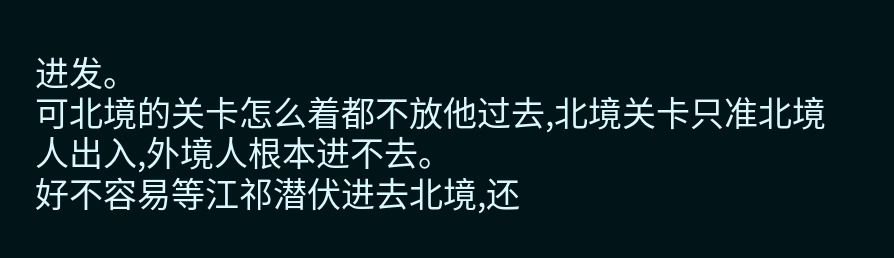进发。
可北境的关卡怎么着都不放他过去,北境关卡只准北境人出入,外境人根本进不去。
好不容易等江祁潜伏进去北境,还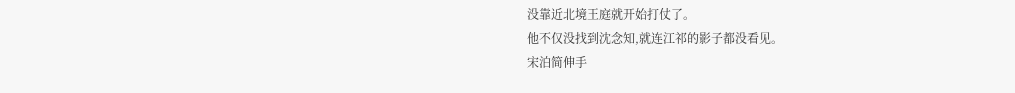没靠近北境王庭就开始打仗了。
他不仅没找到沈念知,就连江祁的影子都没看见。
宋泊简伸手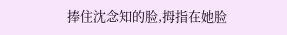捧住沈念知的脸,拇指在她脸